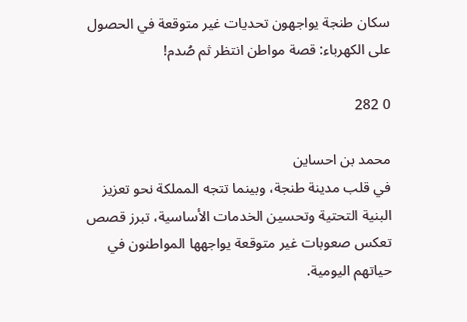سكان طنجة يواجهون تحديات غير متوقعة في الحصول على الكهرباء: قصة مواطن انتظر ثم صُدم!

0 282

محمد بن احساين
في قلب مدينة طنجة، وبينما تتجه المملكة نحو تعزيز البنية التحتية وتحسين الخدمات الأساسية، تبرز قصص تعكس صعوبات غير متوقعة يواجهها المواطنون في حياتهم اليومية.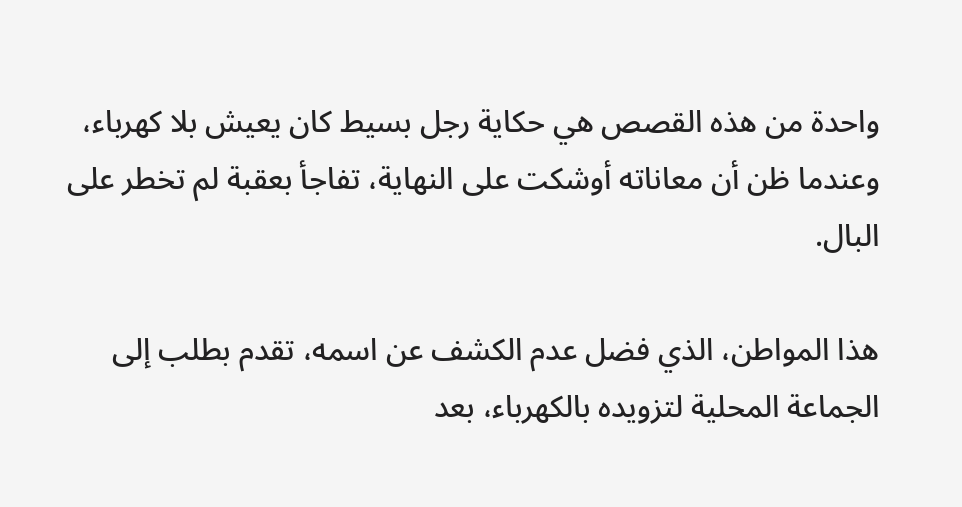واحدة من هذه القصص هي حكاية رجل بسيط كان يعيش بلا كهرباء، وعندما ظن أن معاناته أوشكت على النهاية، تفاجأ بعقبة لم تخطر على البال.

هذا المواطن، الذي فضل عدم الكشف عن اسمه، تقدم بطلب إلى الجماعة المحلية لتزويده بالكهرباء، بعد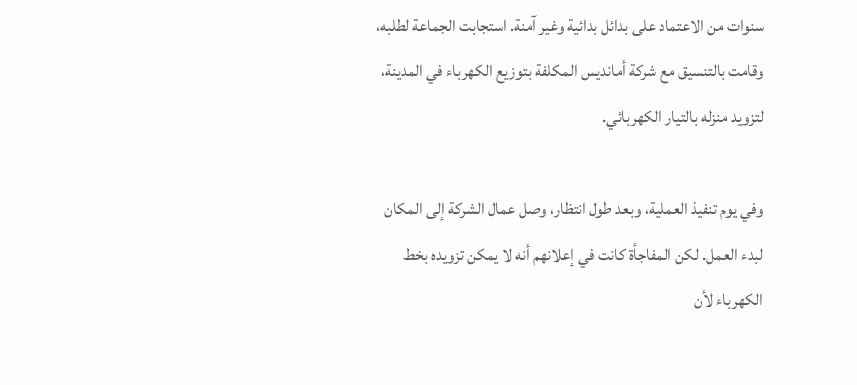سنوات من الاعتماد على بدائل بدائية وغير آمنة. استجابت الجماعة لطلبه، وقامت بالتنسيق مع شركة أمانديس المكلفة بتوزيع الكهرباء في المدينة، لتزويد منزله بالتيار الكهربائي.

وفي يوم تنفيذ العملية، وبعد طول انتظار، وصل عمال الشركة إلى المكان لبدء العمل. لكن المفاجأة كانت في إعلانهم أنه لا يمكن تزويده بخط الكهرباء لأن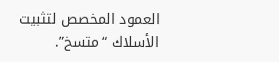العمود المخصص لتثبيت الأسلاك “متسخ”.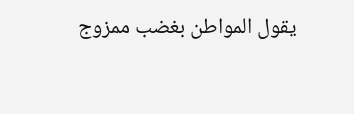يقول المواطن بغضب ممزوج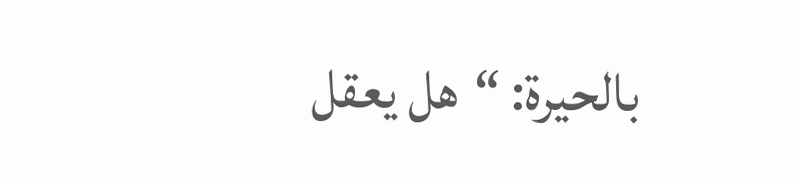بالحيرة: “هل يعقل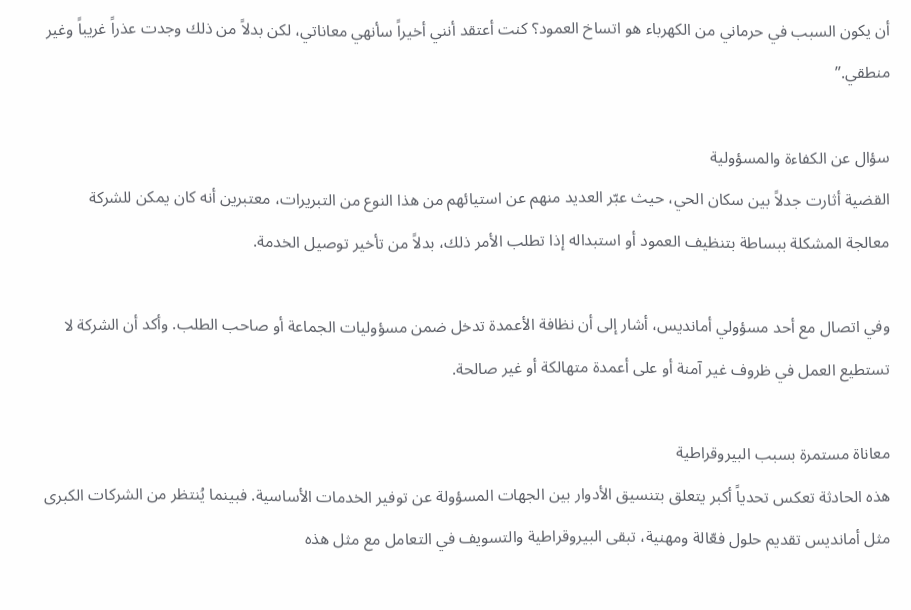أن يكون السبب في حرماني من الكهرباء هو اتساخ العمود؟ كنت أعتقد أنني أخيراً سأنهي معاناتي، لكن بدلاً من ذلك وجدت عذراً غريباً وغير منطقي.”

سؤال عن الكفاءة والمسؤولية
القضية أثارت جدلاً بين سكان الحي، حيث عبّر العديد منهم عن استيائهم من هذا النوع من التبريرات، معتبرين أنه كان يمكن للشركة معالجة المشكلة ببساطة بتنظيف العمود أو استبداله إذا تطلب الأمر ذلك، بدلاً من تأخير توصيل الخدمة.

وفي اتصال مع أحد مسؤولي أمانديس، أشار إلى أن نظافة الأعمدة تدخل ضمن مسؤوليات الجماعة أو صاحب الطلب. وأكد أن الشركة لا تستطيع العمل في ظروف غير آمنة أو على أعمدة متهالكة أو غير صالحة.

معاناة مستمرة بسبب البيروقراطية
هذه الحادثة تعكس تحدياً أكبر يتعلق بتنسيق الأدوار بين الجهات المسؤولة عن توفير الخدمات الأساسية. فبينما يُنتظر من الشركات الكبرى مثل أمانديس تقديم حلول فعّالة ومهنية، تبقى البيروقراطية والتسويف في التعامل مع مثل هذه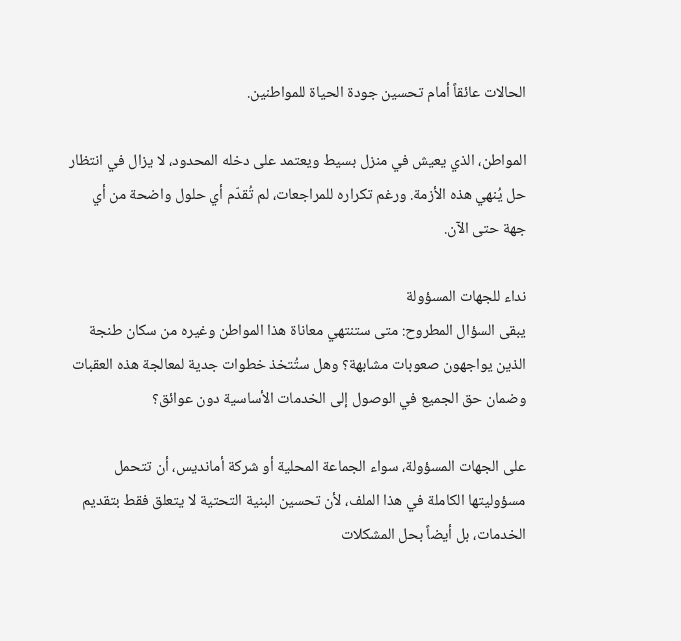الحالات عائقاً أمام تحسين جودة الحياة للمواطنين.

المواطن، الذي يعيش في منزل بسيط ويعتمد على دخله المحدود، لا يزال في انتظار حل يُنهي هذه الأزمة. ورغم تكراره للمراجعات، لم تُقدّم أي حلول واضحة من أي جهة حتى الآن.

نداء للجهات المسؤولة
يبقى السؤال المطروح: متى ستنتهي معاناة هذا المواطن وغيره من سكان طنجة الذين يواجهون صعوبات مشابهة؟ وهل ستُتخذ خطوات جدية لمعالجة هذه العقبات وضمان حق الجميع في الوصول إلى الخدمات الأساسية دون عوائق؟

على الجهات المسؤولة، سواء الجماعة المحلية أو شركة أمانديس، أن تتحمل مسؤوليتها الكاملة في هذا الملف، لأن تحسين البنية التحتية لا يتعلق فقط بتقديم الخدمات، بل أيضاً بحل المشكلات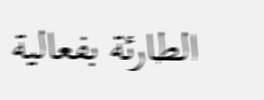الطارئة بفعالية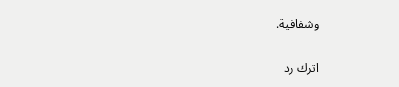وشفافية.

اترك رد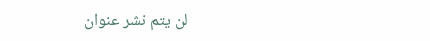لن يتم نشر عنوان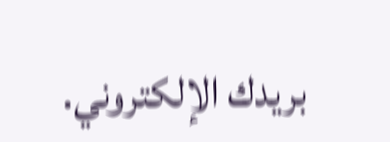بريدك الإلكتروني.